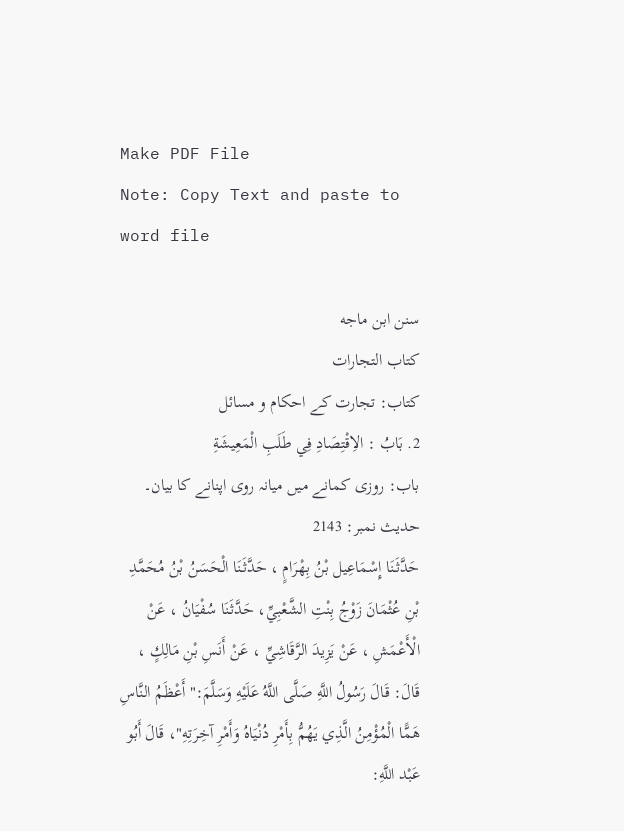Make PDF File
Note: Copy Text and paste to word file

سنن ابن ماجه
كتاب التجارات
کتاب: تجارت کے احکام و مسائل
2. بَابُ : الاِقْتِصَادِ فِي طَلَبِ الْمَعِيشَةِ
باب: روزی کمانے میں میانہ روی اپنانے کا بیان۔
حدیث نمبر: 2143
حَدَّثَنَا إِسْمَاعِيل بْنُ بِهْرَامٍ ، حَدَّثَنَا الْحَسَنُ بْنُ مُحَمَّدِ بْنِ عُثْمَانَ زَوْجُ بِنْتِ الشَّعْبِيِّ، حَدَّثَنَا سُفْيَانُ ، عَنْ الْأَعْمَشِ ، عَنْ يَزِيدَ الرَّقَاشِيِّ ، عَنْ أَنَسِ بْنِ مَالِكٍ ، قَالَ: قَالَ رَسُولُ اللَّهِ صَلَّى اللَّهُ عَلَيْهِ وَسَلَّمَ:" أَعْظَمُ النَّاسِ هَمًّا الْمُؤْمِنُ الَّذِي يَهُمُّ بِأَمْرِ دُنْيَاهُ وَأَمْرِ آخِرَتِهِ"، قَالَ أَبُو عَبْد اللَّهِ: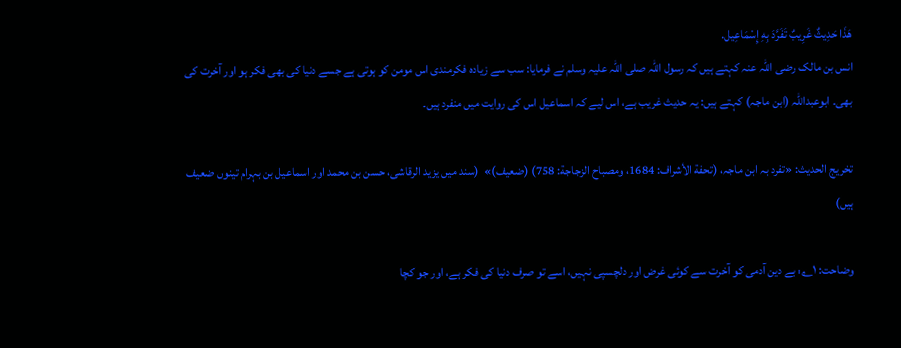هَذَا حَدِيثٌ غَرِيبٌ تَفَرَّدَ بِهِ إِسْمَاعِيل.
انس بن مالک رضی اللہ عنہ کہتے ہیں کہ رسول اللہ صلی اللہ علیہ وسلم نے فرمایا: سب سے زیادہ فکرمندی اس مومن کو ہوتی ہے جسے دنیا کی بھی فکر ہو اور آخرت کی بھی۔ ابوعبداللہ (ابن ماجہ) کہتے ہیں: یہ حدیث غریب ہے، اس لیے کہ اسماعیل اس کی روایت میں منفرد ہیں۔

تخریج الحدیث: «تفرد بہ ابن ماجہ، (تحفة الأشراف: 1684، ومصباح الزجاجة: 758) (ضعیف)»  (سند میں یزید الرقاشی، حسن بن محمد اور اسماعیل بن بہرام تینوں ضعیف ہیں)

وضاحت: ۱؎: بے دین آدمی کو آخرت سے کوئی غرض اور دلچسپی نہیں، اسے تو صرف دنیا کی فکر ہے، اور جو کچا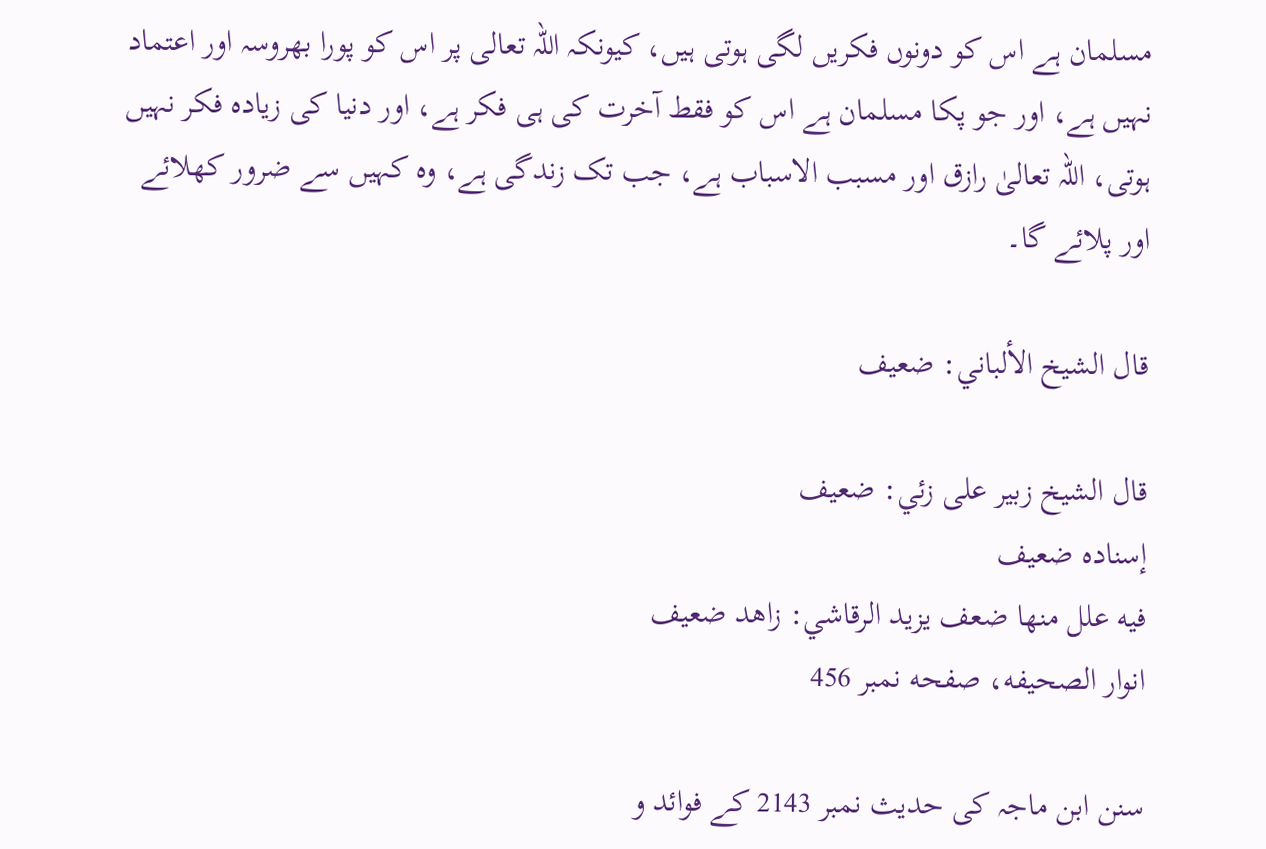مسلمان ہے اس کو دونوں فکریں لگی ہوتی ہیں، کیونکہ اللہ تعالی پر اس کو پورا بھروسہ اور اعتماد نہیں ہے، اور جو پکا مسلمان ہے اس کو فقط آخرت کی ہی فکر ہے، اور دنیا کی زیادہ فکر نہیں ہوتی، اللہ تعالیٰ رازق اور مسبب الاسباب ہے، جب تک زندگی ہے، وہ کہیں سے ضرور کھلائے اور پلائے گا۔

قال الشيخ الألباني: ضعيف

قال الشيخ زبير على زئي: ضعيف
إسناده ضعيف
فيه علل منھا ضعف يزيد الرقاشي: زاهد ضعيف
انوار الصحيفه، صفحه نمبر 456

سنن ابن ماجہ کی حدیث نمبر 2143 کے فوائد و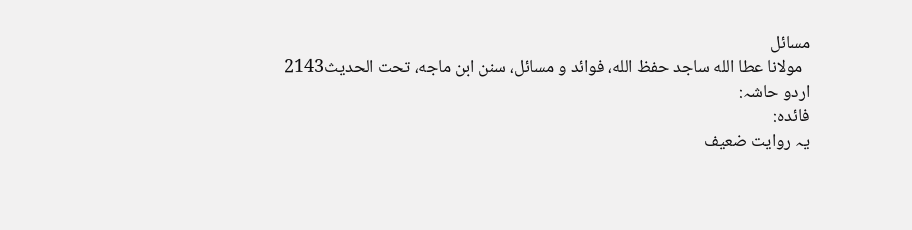مسائل
  مولانا عطا الله ساجد حفظ الله، فوائد و مسائل، سنن ابن ماجه، تحت الحديث2143
اردو حاشہ:
فائده:
یہ روایت ضعیف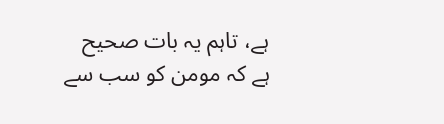ہے، تاہم یہ بات صحیح ہے کہ مومن کو سب سے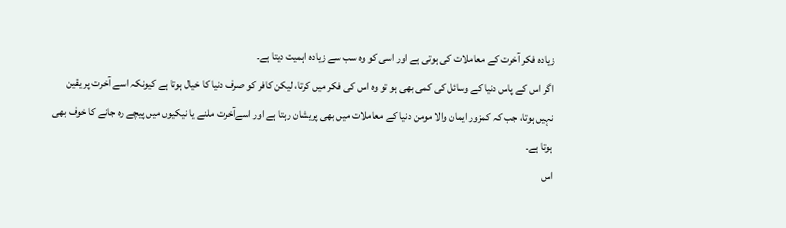زیادہ فکر آخرت کے معاملات کی ہوتی ہے اور اسی کو وہ سب سے زیادہ اہمیت دیتا ہے۔
اگر اس کے پاس دنیا کے وسائل کی کمی بھی ہو تو وہ اس کی فکر میں کرتا، لیکن کافر کو صرف دنیا کا خیال ہوتا ہے کیونکہ اسے آخرت پر یقین نہیں ہوتا، جب کہ کمزور ایمان والا مومن دنیا کے معاملات میں بھی پریشان رہتا ہے اور اسےآخرت ملنے یا نیکیوں میں پیچے رہ جانے کا خوف بھی ہوتا ہے۔
اس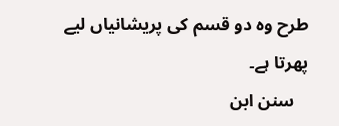طرح وہ دو قسم کی پریشانیاں لیے پھرتا ہے۔
   سنن ابن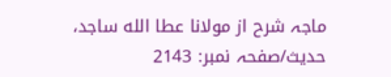ماجہ شرح از مولانا عطا الله ساجد، حدیث/صفحہ نمبر: 2143